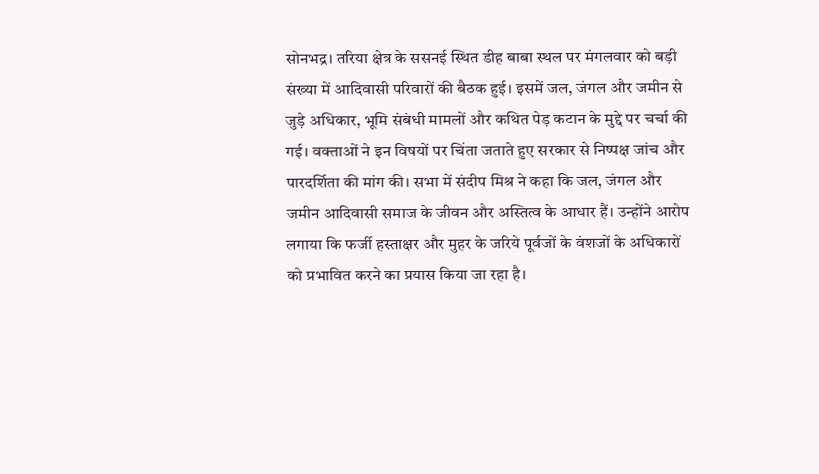सोनभद्र। तरिया क्षेत्र के ससनई स्थित डीह बाबा स्थल पर मंगलवार को बड़ी संख्या में आदिवासी परिवारों की बैठक हुई। इसमें जल, जंगल और जमीन से जुड़े अधिकार, भूमि संबंधी मामलों और कथित पेड़ कटान के मुद्दे पर चर्चा की गई। वक्ताओं ने इन विषयों पर चिंता जताते हुए सरकार से निष्पक्ष जांच और पारदर्शिता की मांग की। सभा में संदीप मिश्र ने कहा कि जल, जंगल और जमीन आदिवासी समाज के जीवन और अस्तित्व के आधार हैं। उन्होंने आरोप लगाया कि फर्जी हस्ताक्षर और मुहर के जरिये पूर्वजों के वंशजों के अधिकारों को प्रभावित करने का प्रयास किया जा रहा है।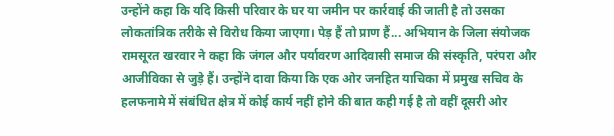उन्होंने कहा कि यदि किसी परिवार के घर या जमीन पर कार्रवाई की जाती है तो उसका लोकतांत्रिक तरीके से विरोध किया जाएगा। पेड़ हैं तो प्राण हैं... अभियान के जिला संयोजक रामसूरत खरवार ने कहा कि जंगल और पर्यावरण आदिवासी समाज की संस्कृति, परंपरा और आजीविका से जुड़े हैं। उन्होंने दावा किया कि एक ओर जनहित याचिका में प्रमुख सचिव के हलफनामे में संबंधित क्षेत्र में कोई कार्य नहीं होने की बात कही गई है तो वहीं दूसरी ओर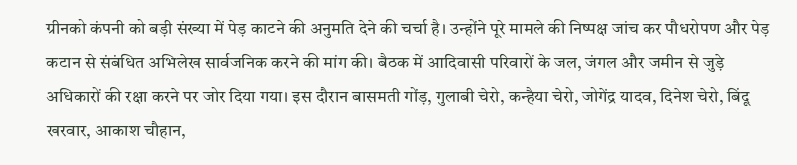ग्रीनको कंपनी को बड़ी संख्या में पेड़ काटने की अनुमति देने की चर्चा है। उन्होंने पूरे मामले की निष्पक्ष जांच कर पौधरोपण और पेड़ कटान से संबंधित अभिलेख सार्वजनिक करने की मांग की। बैठक में आदिवासी परिवारों के जल, जंगल और जमीन से जुड़े अधिकारों की रक्षा करने पर जोर दिया गया। इस दौरान बासमती गोंड़, गुलाबी चेरो, कन्हैया चेरो, जोगेंद्र यादव, दिनेश चेरो, बिंदू खरवार, आकाश चौहान,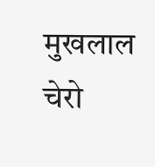मुखलाल चेरो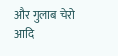और गुलाब चेरो आदि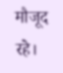मौजूद रहे।